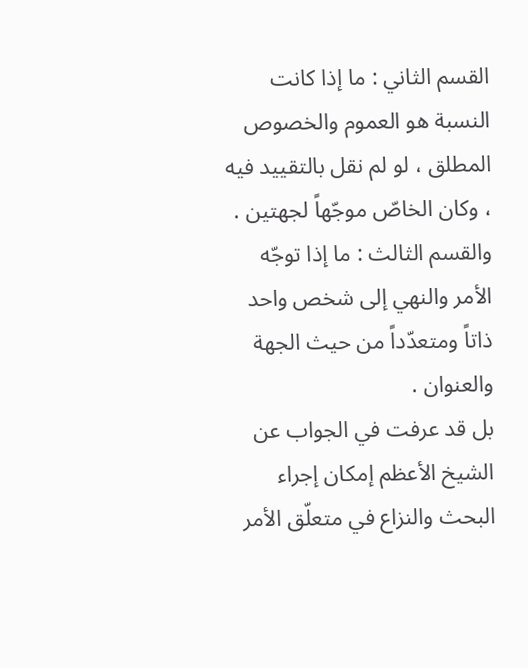القسم الثاني : ما إذا كانت النسبة هو العموم والخصوص المطلق ، لو لم نقل بالتقييد فيه ، وكان الخاصّ موجّهاً لجهتين .
والقسم الثالث : ما إذا توجّه الأمر والنهي إلى شخص واحد ذاتاً ومتعدّداً من حيث الجهة والعنوان .
بل قد عرفت في الجواب عن الشيخ الأعظم إمكان إجراء البحث والنزاع في متعلّق الأمر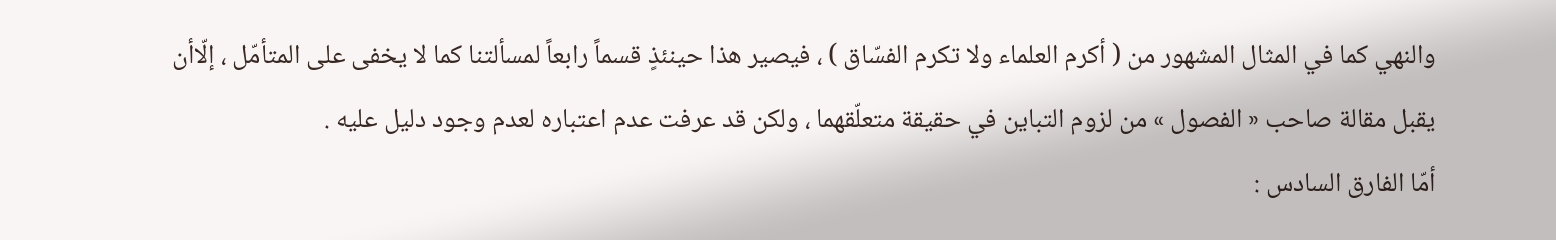والنهي كما في المثال المشهور من ( أكرم العلماء ولا تكرم الفسّاق ) ، فيصير هذا حينئذٍ قسماً رابعاً لمسألتنا كما لا يخفى على المتأمّل ، إلّاأن يقبل مقالة صاحب « الفصول » من لزوم التباين في حقيقة متعلّقهما ، ولكن قد عرفت عدم اعتباره لعدم وجود دليل عليه .
أمّا الفارق السادس :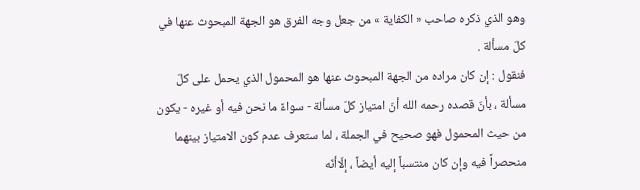وهو الذي ذكره صاحب « الكفاية » من جعل وجه الفرق هو الجهة المبحوث عنها في كلّ مسألة .
فنقول : إن كان مراده من الجهة المبحوث عنها هو المحمول الذي يحمل على كلّ مسألة ، بأنّ قصده رحمه الله أنّ امتياز كلّ مسألة - سواءً ما نحن فيه أو غيره - يكون من حيث المحمول فهو صحيح في الجملة ، لما ستعرف عدم كون الامتياز بينهما منحصراً فيه وإن كان منتسباً إليه أيضاً ، إلّاأنّه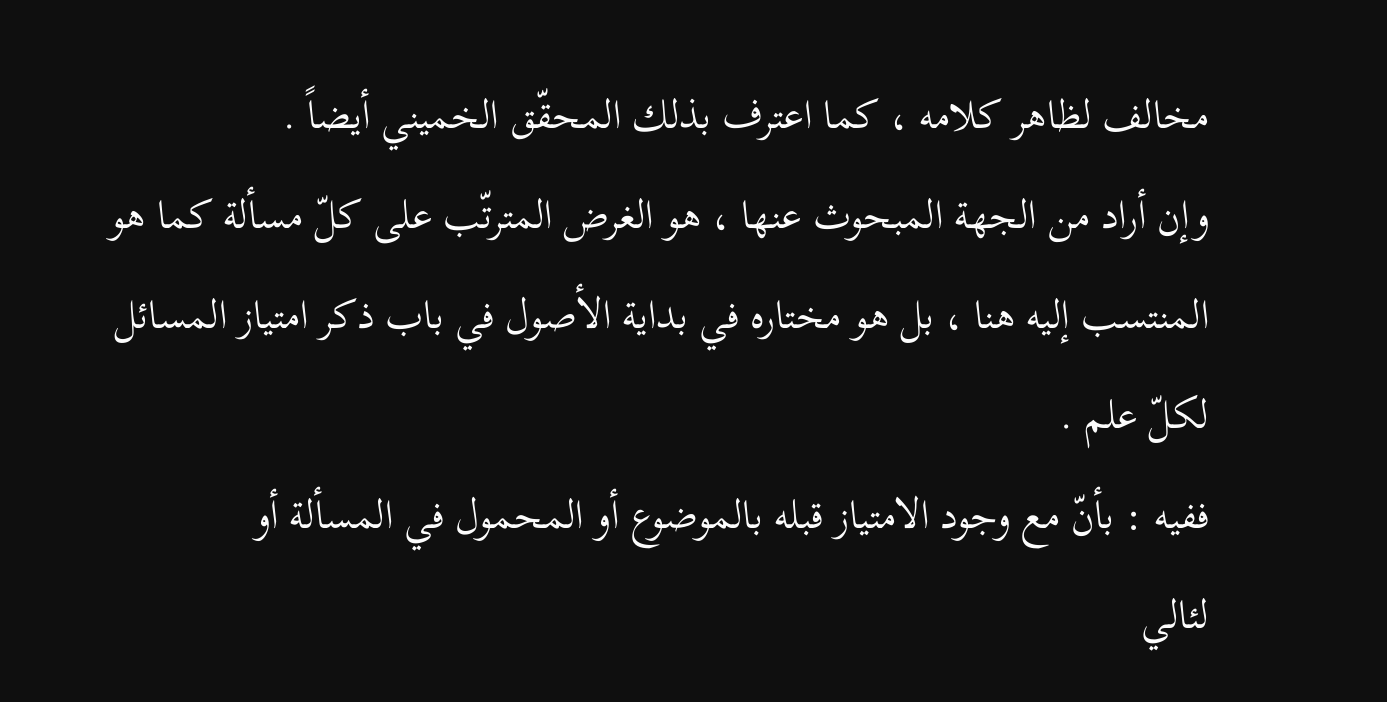مخالف لظاهر كلامه ، كما اعترف بذلك المحقّق الخميني أيضاً .
وإن أراد من الجهة المبحوث عنها ، هو الغرض المترتّب على كلّ مسألة كما هو المنتسب إليه هنا ، بل هو مختاره في بداية الأصول في باب ذكر امتياز المسائل لكلّ علم .
ففيه : بأنّ مع وجود الامتياز قبله بالموضوع أو المحمول في المسألة أو
لئالي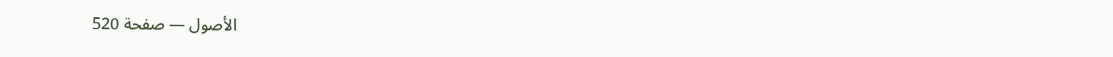الأصول — صفحة 520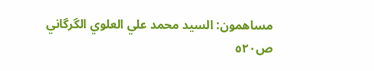مساهمون: السيد محمد علي العلوي الگرگاني
ص٥٢٠